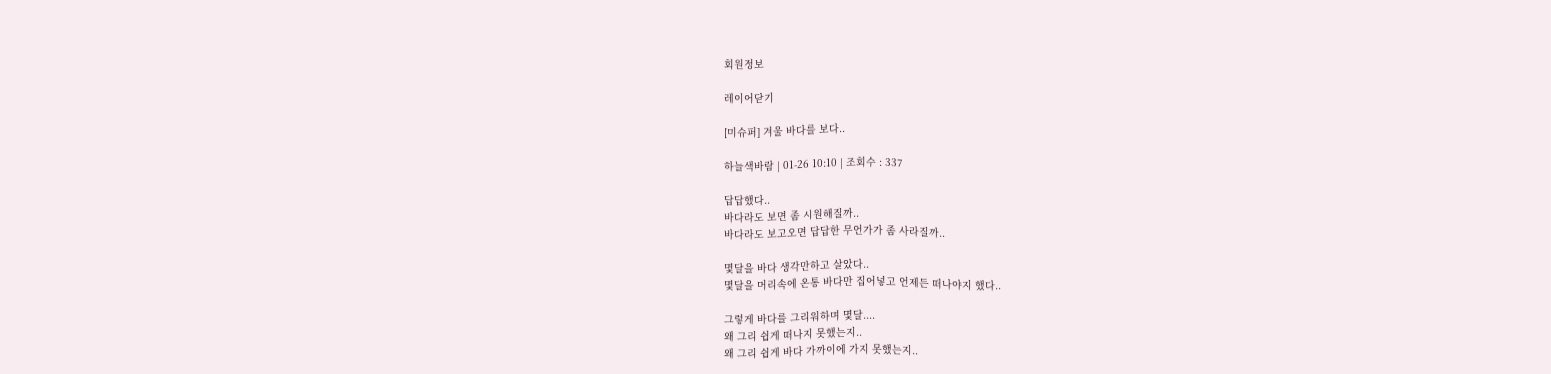회원정보

레이어닫기

[미슈퍼] 겨울 바다를 보다..

하늘색바람 | 01-26 10:10 | 조회수 : 337

답답했다..
바다라도 보면 좀 시원해질까..
바다라도 보고오면 답답한 무언가가 좀 사라질까..

몇달을 바다 생각만하고 살았다..
몇달을 머리속에 온통 바다만 집어넣고 언제든 떠나야지 했다..

그렇게 바다를 그리워하며 몇달....
왜 그리 쉽게 떠나지 못했는지..
왜 그리 쉽게 바다 가까이에 가지 못했는지..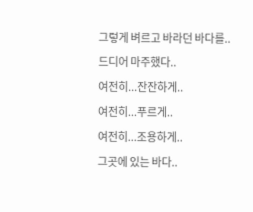그렇게 벼르고 바라던 바다를..
드디어 마주했다..
여전히...잔잔하게..
여전히...푸르게..
여전히...조용하게..
그곳에 있는 바다..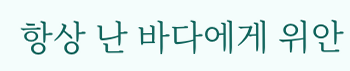항상 난 바다에게 위안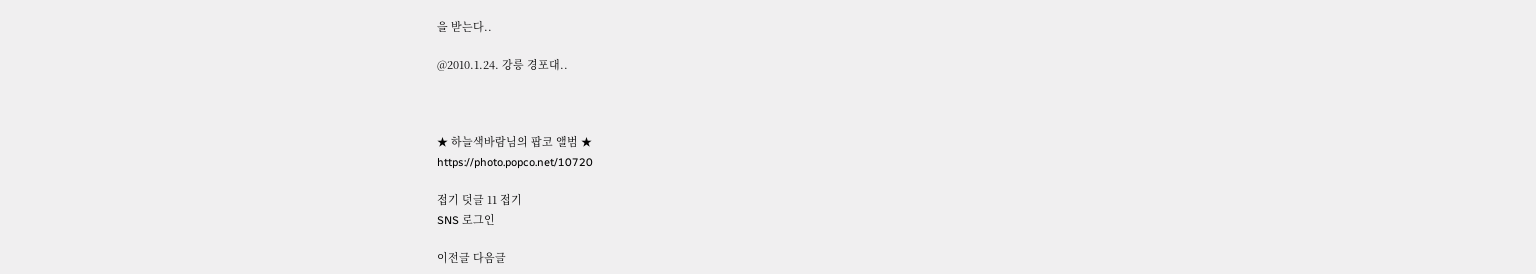을 받는다..

@2010.1.24. 강릉 경포대..



★ 하늘색바람님의 팝코 앨범 ★
https://photo.popco.net/10720

접기 덧글 11 접기
SNS 로그인

이전글 다음글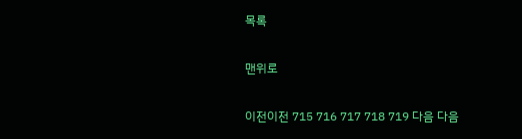목록

맨위로

이전이전 715 716 717 718 719 다음 다음